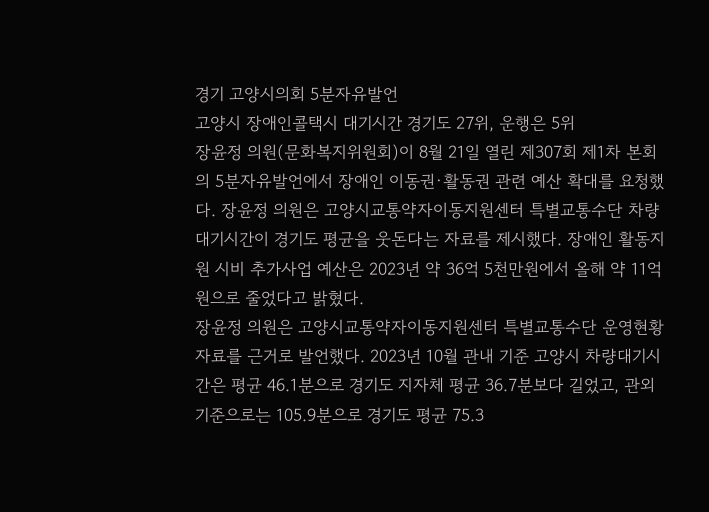경기 고양시의회 5분자유발언
고양시 장애인콜택시 대기시간 경기도 27위, 운행은 5위
장윤정 의원(문화복지위원회)이 8월 21일 열린 제307회 제1차 본회의 5분자유발언에서 장애인 이동권·활동권 관련 예산 확대를 요청했다. 장윤정 의원은 고양시교통약자이동지원센터 특별교통수단 차량대기시간이 경기도 평균을 웃돈다는 자료를 제시했다. 장애인 활동지원 시비 추가사업 예산은 2023년 약 36억 5천만원에서 올해 약 11억원으로 줄었다고 밝혔다.
장윤정 의원은 고양시교통약자이동지원센터 특별교통수단 운영현황 자료를 근거로 발언했다. 2023년 10월 관내 기준 고양시 차량대기시간은 평균 46.1분으로 경기도 지자체 평균 36.7분보다 길었고, 관외 기준으로는 105.9분으로 경기도 평균 75.3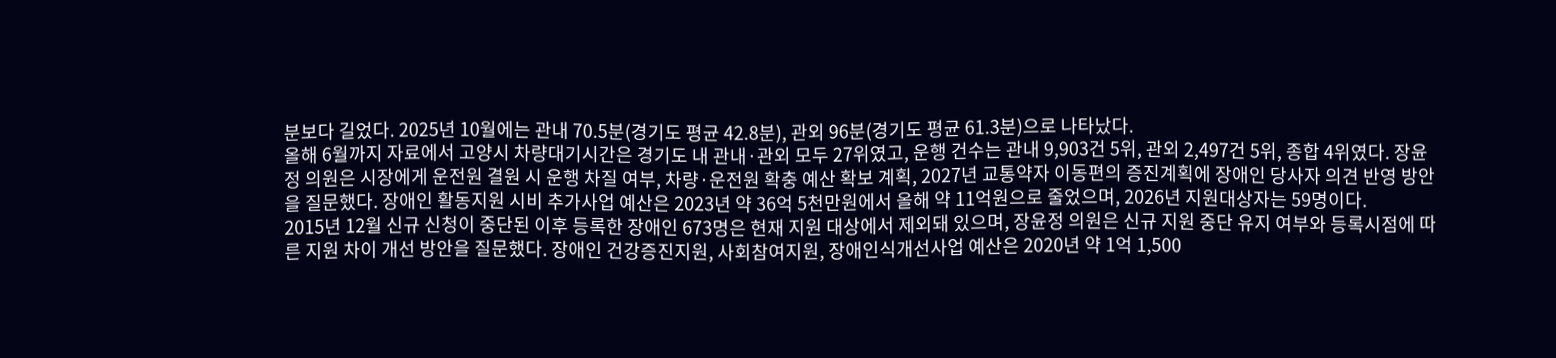분보다 길었다. 2025년 10월에는 관내 70.5분(경기도 평균 42.8분), 관외 96분(경기도 평균 61.3분)으로 나타났다.
올해 6월까지 자료에서 고양시 차량대기시간은 경기도 내 관내·관외 모두 27위였고, 운행 건수는 관내 9,903건 5위, 관외 2,497건 5위, 종합 4위였다. 장윤정 의원은 시장에게 운전원 결원 시 운행 차질 여부, 차량·운전원 확충 예산 확보 계획, 2027년 교통약자 이동편의 증진계획에 장애인 당사자 의견 반영 방안을 질문했다. 장애인 활동지원 시비 추가사업 예산은 2023년 약 36억 5천만원에서 올해 약 11억원으로 줄었으며, 2026년 지원대상자는 59명이다.
2015년 12월 신규 신청이 중단된 이후 등록한 장애인 673명은 현재 지원 대상에서 제외돼 있으며, 장윤정 의원은 신규 지원 중단 유지 여부와 등록시점에 따른 지원 차이 개선 방안을 질문했다. 장애인 건강증진지원, 사회참여지원, 장애인식개선사업 예산은 2020년 약 1억 1,500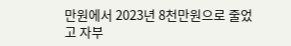만원에서 2023년 8천만원으로 줄었고 자부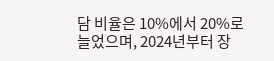담 비율은 10%에서 20%로 늘었으며, 2024년부터 장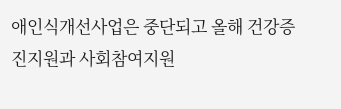애인식개선사업은 중단되고 올해 건강증진지원과 사회참여지원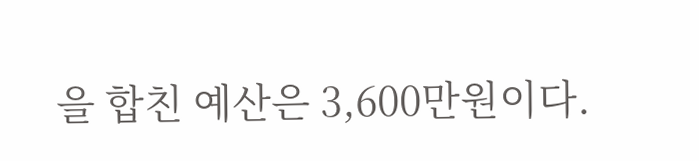을 합친 예산은 3,600만원이다.